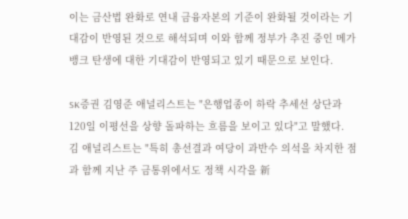이는 금산법 완화로 연내 금융자본의 기준이 완화될 것이라는 기대감이 반영된 것으로 해석되며 이와 함께 정부가 추진 중인 메가뱅크 탄생에 대한 기대감이 반영되고 있기 때문으로 보인다.

SK증권 김영준 애널리스트는 "은행업종이 하락 추세선 상단과 120일 이평선을 상향 돌파하는 흐름을 보이고 있다"고 말했다.
김 애널리스트는 "특히 총선결과 여당이 과반수 의석을 차지한 점과 함께 지난 주 금통위에서도 정책 시각을 新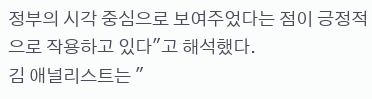정부의 시각 중심으로 보여주었다는 점이 긍정적으로 작용하고 있다"고 해석했다.
김 애널리스트는 "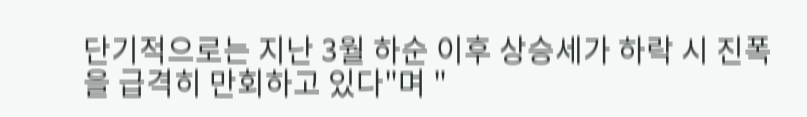단기적으로는 지난 3월 하순 이후 상승세가 하락 시 진폭을 급격히 만회하고 있다"며 "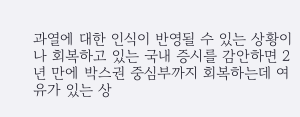과열에 대한 인식이 반영될 수 있는 상황이나 회복하고 있는 국내 증시를 감안하면 2년 만에 박스권 중심부까지 회복하는데 여유가 있는 상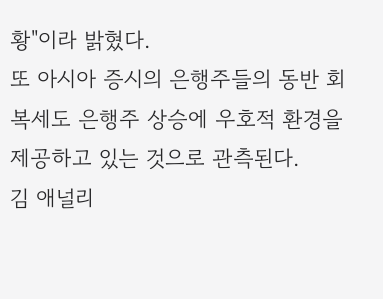황"이라 밝혔다.
또 아시아 증시의 은행주들의 동반 회복세도 은행주 상승에 우호적 환경을 제공하고 있는 것으로 관측된다.
김 애널리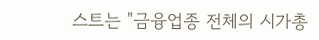스트는 "금융업종 전체의 시가총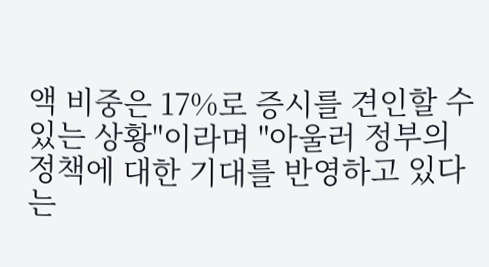액 비중은 17%로 증시를 견인할 수 있는 상황"이라며 "아울러 정부의 정책에 대한 기대를 반영하고 있다는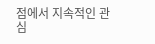점에서 지속적인 관심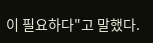이 필요하다"고 말했다.